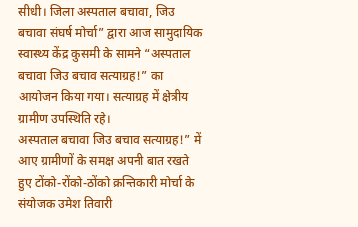सीधी। जिला अस्पताल बचावा, जिउ बचावा संघर्ष मोर्चा” द्वारा आज सामुदायिक स्वास्थ्य केंद्र कुसमी के सामने “अस्पताल बचावा जिउ बचाव सत्याग्रह!” का आयोजन किया गया। सत्याग्रह में क्षेत्रीय ग्रामीण उपस्थिति रहे।
अस्पताल बचावा जिउ बचाव सत्याग्रह!” में आए ग्रामीणों के समक्ष अपनी बात रखते हुए टोंको-रोंको-ठोंको क्रन्तिकारी मोर्चा के संयोजक उमेश तिवारी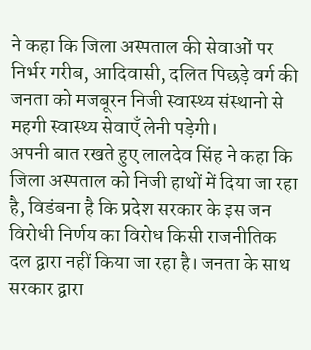ने कहा कि जिला अस्पताल की सेवाओं पर निर्भर गरीब, आदिवासी, दलित पिछड़े वर्ग की जनता को मजबूरन निजी स्वास्थ्य संस्थानो से महगी स्वास्थ्य सेवाएँ लेनी पड़ेगी।
अपनी बात रखते हुए लालदेव सिंह ने कहा कि जिला अस्पताल को निजी हाथों में दिया जा रहा है, विडंबना है कि प्रदेश सरकार के इस जन विरोधी निर्णय का विरोध किसी राजनीतिक दल द्वारा नहीं किया जा रहा है। जनता के साथ सरकार द्वारा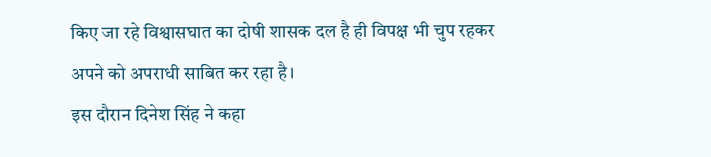किए जा रहे विश्वासघात का दोषी शासक दल है ही विपक्ष भी चुप रहकर अपने को अपराधी साबित कर रहा है।
इस दौरान दिनेश सिंह ने कहा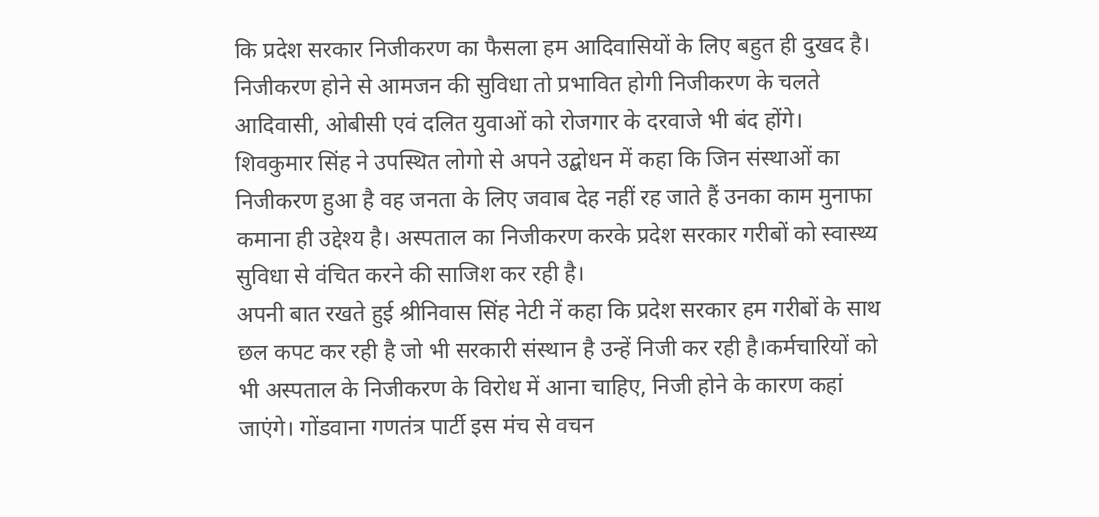कि प्रदेश सरकार निजीकरण का फैसला हम आदिवासियों के लिए बहुत ही दुखद है। निजीकरण होने से आमजन की सुविधा तो प्रभावित होगी निजीकरण के चलते आदिवासी, ओबीसी एवं दलित युवाओं को रोजगार के दरवाजे भी बंद होंगे।
शिवकुमार सिंह ने उपस्थित लोगो से अपने उद्बोधन में कहा कि जिन संस्थाओं का निजीकरण हुआ है वह जनता के लिए जवाब देह नहीं रह जाते हैं उनका काम मुनाफा कमाना ही उद्देश्य है। अस्पताल का निजीकरण करके प्रदेश सरकार गरीबों को स्वास्थ्य सुविधा से वंचित करने की साजिश कर रही है।
अपनी बात रखते हुई श्रीनिवास सिंह नेटी नें कहा कि प्रदेश सरकार हम गरीबों के साथ छल कपट कर रही है जो भी सरकारी संस्थान है उन्हें निजी कर रही है।कर्मचारियों को भी अस्पताल के निजीकरण के विरोध में आना चाहिए, निजी होने के कारण कहां जाएंगे। गोंडवाना गणतंत्र पार्टी इस मंच से वचन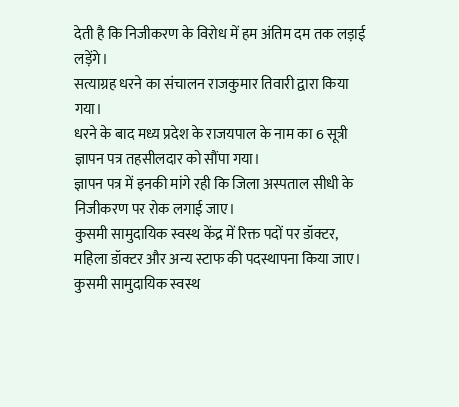देती है कि निजीकरण के विरोध में हम अंतिम दम तक लड़ाई लड़ेंगे।
सत्याग्रह धरने का संचालन राजकुमार तिवारी द्वारा किया गया।
धरने के बाद मध्य प्रदेश के राजयपाल के नाम का 6 सूत्री ज्ञापन पत्र तहसीलदार को सौंपा गया।
ज्ञापन पत्र में इनकी मांगे रही कि जिला अस्पताल सीधी के निजीकरण पर रोक लगाई जाए।
कुसमी सामुदायिक स्वस्थ केंद्र में रिक्त पदों पर डॉक्टर, महिला डॉक्टर और अन्य स्टाफ की पदस्थापना किया जाए।
कुसमी सामुदायिक स्वस्थ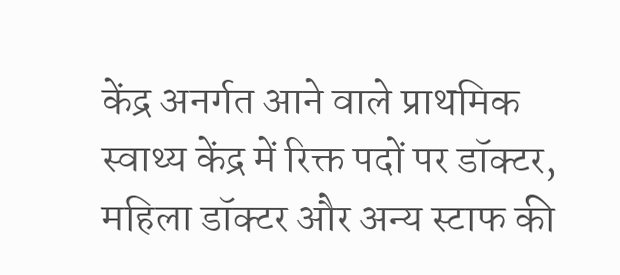केंद्र अनर्गत आने वाले प्राथमिक स्वाथ्य केंद्र में रिक्त पदों पर डॉक्टर, महिला डॉक्टर और अन्य स्टाफ की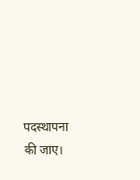पदस्थापना की जाए।